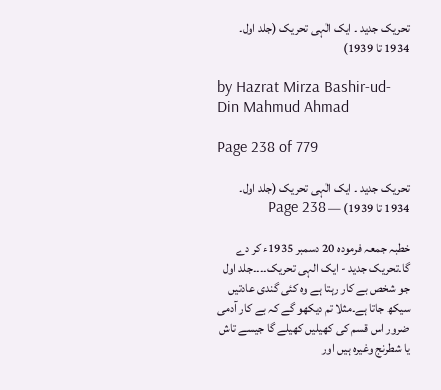تحریک جدید ۔ ایک الٰہی تحریک (جلد اول۔ 1934 تا 1939)

by Hazrat Mirza Bashir-ud-Din Mahmud Ahmad

Page 238 of 779

تحریک جدید ۔ ایک الٰہی تحریک (جلد اول۔ 1934 تا 1939) — Page 238

خطبہ جمعہ فرموده 20 دسمبر 1935ء کر دے گا۔تحریک جدید - ایک الہی تحریک۔۔۔۔جلد اول جو شخص بے کار رہتا ہے وہ کئی گندی عادتیں سیکھ جاتا ہے۔مثلا تم دیکھو گے کہ بے کار آدمی ضرور اس قسم کی کھیلیں کھیلے گا جیسے تاش یا شطرنج وغیرہ ہیں اور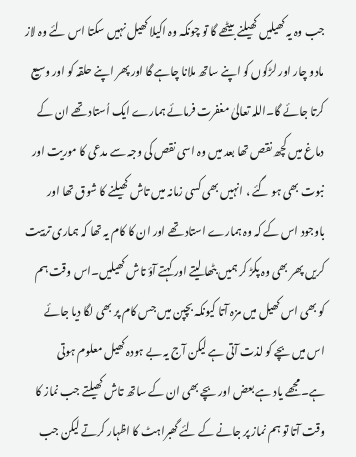جب وہ یہ کھیلیں کھیلنے بیٹھے گا تو چونکہ وہ اکیلا کھیل نہیں سکتا اس لئے وہ لاز مادو چار اور لڑکوں کو اپنے ساتھ ملانا چاہے گا اور پھر اپنے حلقہ کو اور وسیع کرتا جائے گا۔اللہ تعالیٰ مغفرت فرمائے ہمارے ایک اُستاد تھے ان کے دماغ میں کچھ نقص تھا بعد میں وہ اسی نقص کی وجہ سے مدعی کا موریت اور نبوت بھی ہو گئے ، انہیں بھی کسی زمانہ میں تاش کھیلنے کا شوق تھا اور باوجود اس کے کہ وہ ہمارے استاد تھے اور ان کا کام یہ تھا کہ ہماری تربیت کریں پھر بھی وہ پکڑ کر ہمیں بٹھا لیتے اور کہتے آؤ تاش کھیلیں۔اس وقت ہم کو بھی اس کھیل میں مزہ آتا کیونکہ بچپن میں جس کام پر بھی لگا دیا جائے اس میں بچے کو لذت آتی ہے لیکن آج یہ بے ہودہ کھیل معلوم ہوتی ہے۔مجھے یاد ہے بعض اور بچے بھی ان کے ساتھ تاش کھیلتے جب نماز کا وقت آتا تو ہم نماز پر جانے کے لئے گھبراہٹ کا اظہار کرتے لیکن جب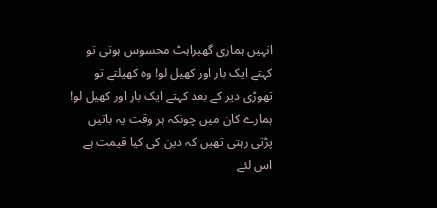انہیں ہماری گھبراہٹ محسوس ہوتی تو کہتے ایک بار اور کھیل لو! وہ کھیلتے تو تھوڑی دیر کے بعد کہتے ایک بار اور کھیل لو! ہمارے کان میں چونکہ ہر وقت یہ باتیں پڑتی رہتی تھیں کہ دین کی کیا قیمت ہے اس لئے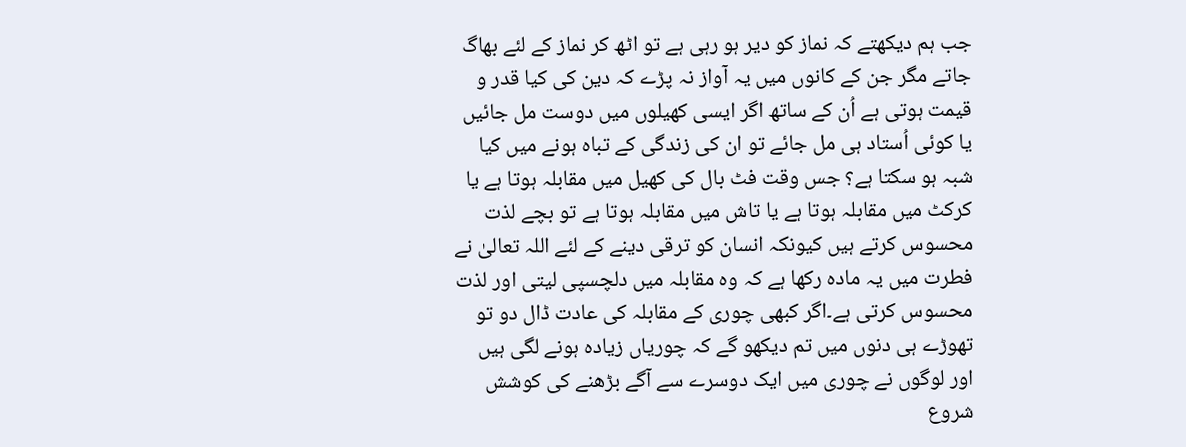جب ہم دیکھتے کہ نماز کو دیر ہو رہی ہے تو اٹھ کر نماز کے لئے بھاگ جاتے مگر جن کے کانوں میں یہ آواز نہ پڑے کہ دین کی کیا قدر و قیمت ہوتی ہے اُن کے ساتھ اگر ایسی کھیلوں میں دوست مل جائیں یا کوئی اُستاد ہی مل جائے تو ان کی زندگی کے تباہ ہونے میں کیا شبہ ہو سکتا ہے؟ جس وقت فٹ بال کی کھیل میں مقابلہ ہوتا ہے یا کرکٹ میں مقابلہ ہوتا ہے یا تاش میں مقابلہ ہوتا ہے تو بچے لذت محسوس کرتے ہیں کیونکہ انسان کو ترقی دینے کے لئے اللہ تعالیٰ نے فطرت میں یہ مادہ رکھا ہے کہ وہ مقابلہ میں دلچسپی لیتی اور لذت محسوس کرتی ہے۔اگر کبھی چوری کے مقابلہ کی عادت ڈال دو تو تھوڑے ہی دنوں میں تم دیکھو گے کہ چوریاں زیادہ ہونے لگی ہیں اور لوگوں نے چوری میں ایک دوسرے سے آگے بڑھنے کی کوشش شروع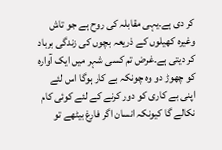کر دی ہے۔یہی مقابلہ کی روح ہے جو تاش وغیرہ کھیلوں کے ذریعہ بچوں کی زندگی برباد کر دیتی ہے۔غرض تم کسی شہر میں ایک آوارہ کو چھوڑ دو وہ چونکہ بے کار ہوگا اس لئے اپنی بے کاری کو دور کرنے کے لئے کوئی کام نکالے گا کیونکہ انسان اگر فارغ بیٹھے تو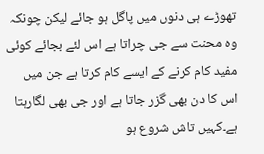تھوڑے ہی دنوں میں پاگل ہو جائے لیکن چونکہ وہ محنت سے جی چراتا ہے اس لئے بجائے کوئی مفید کام کرنے کے ایسے کام کرتا ہے جن میں اس کا دن بھی گزر جاتا ہے اور جی بھی لگارہتا ہے۔کہیں تاش شروع ہو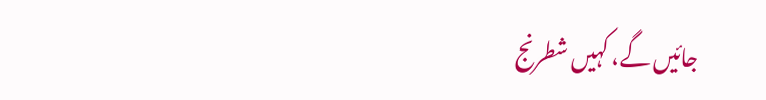جائیں گے، کہیں شطرنج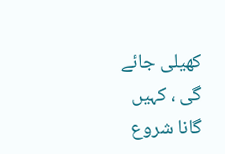کھیلی جائے گی ، کہیں گانا شروع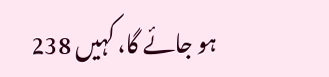ہو جائے گا، کہیں 238